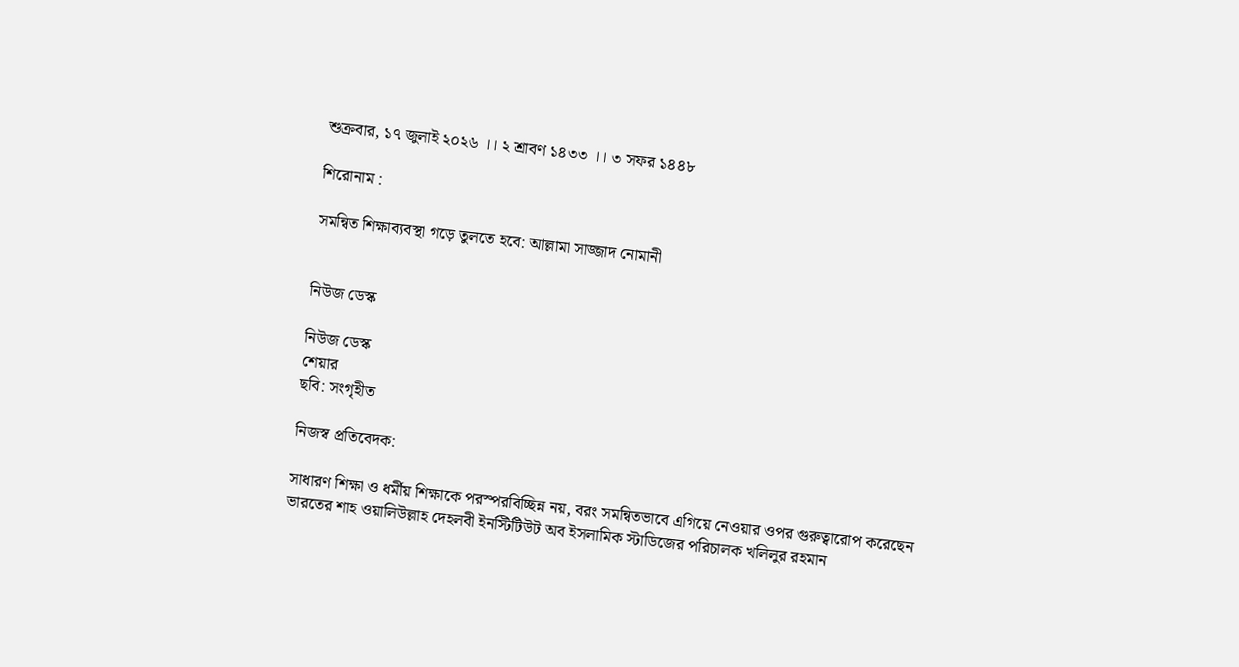শুক্রবার, ১৭ জুলাই ২০২৬ ।। ২ শ্রাবণ ১৪৩৩ ।। ৩ সফর ১৪৪৮

শিরোনাম :

সমন্বিত শিক্ষাব্যবস্থা গড়ে তুলতে হবে: আল্লামা সাজ্জাদ নোমানী


নিউজ ডেস্ক

নিউজ ডেস্ক
শেয়ার
ছবি: সংগৃহীত

নিজস্ব প্রতিবেদক:

সাধারণ শিক্ষা ও ধর্মীয় শিক্ষাকে পরস্পরবিচ্ছিন্ন নয়, বরং সমন্বিতভাবে এগিয়ে নেওয়ার ওপর গুরুত্বারোপ করেছেন ভারতের শাহ ওয়ালিউল্লাহ দেহলবী ইনস্টিটিউট অব ইসলামিক স্টাডিজের পরিচালক খলিলুর রহমান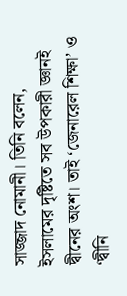সাজ্জাদ নোমানী। তিনি বলেন, ইসলামের দৃষ্টিতে সব উপকারী জ্ঞানই দ্বীনের অংশ। তাই ‘জেনারেল শিক্ষা’ ও ‘দ্বীনি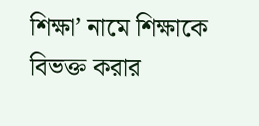শিক্ষা’ নামে শিক্ষাকে বিভক্ত করার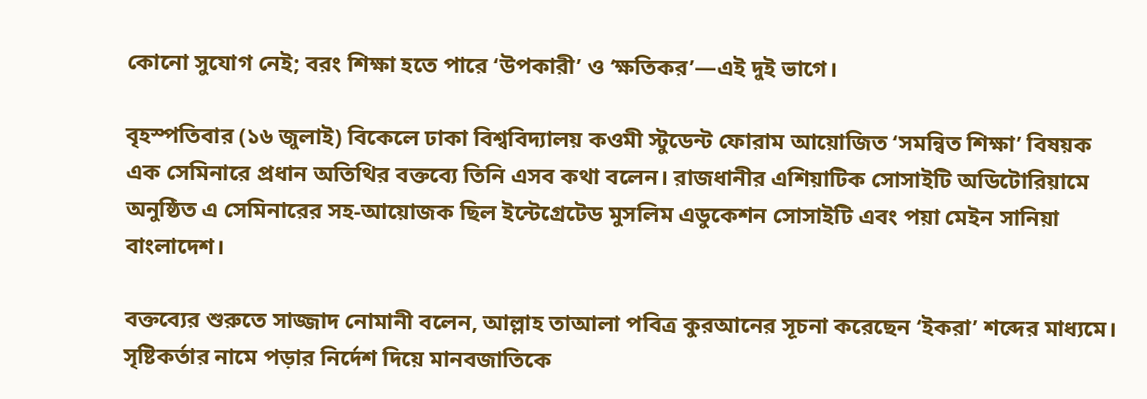কোনো সুযোগ নেই; বরং শিক্ষা হতে পারে ‘উপকারী’ ও ‘ক্ষতিকর’—এই দুই ভাগে।

বৃহস্পতিবার (১৬ জুলাই) বিকেলে ঢাকা বিশ্ববিদ্যালয় কওমী স্টুডেন্ট ফোরাম আয়োজিত ‘সমন্বিত শিক্ষা’ বিষয়ক এক সেমিনারে প্রধান অতিথির বক্তব্যে তিনি এসব কথা বলেন। রাজধানীর এশিয়াটিক সোসাইটি অডিটোরিয়ামে অনুষ্ঠিত এ সেমিনারের সহ-আয়োজক ছিল ইন্টেগ্রেটেড মুসলিম এডুকেশন সোসাইটি এবং পয়া মেইন সানিয়া বাংলাদেশ।

বক্তব্যের শুরুতে সাজ্জাদ নোমানী বলেন, আল্লাহ তাআলা পবিত্র কুরআনের সূচনা করেছেন ‘ইকরা’ শব্দের মাধ্যমে। সৃষ্টিকর্তার নামে পড়ার নির্দেশ দিয়ে মানবজাতিকে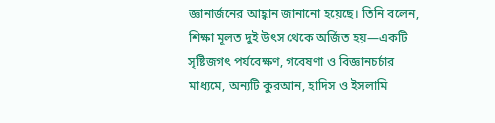জ্ঞানার্জনের আহ্বান জানানো হয়েছে। তিনি বলেন, শিক্ষা মূলত দুই উৎস থেকে অর্জিত হয়—একটি সৃষ্টিজগৎ পর্যবেক্ষণ, গবেষণা ও বিজ্ঞানচর্চার মাধ্যমে, অন্যটি কুরআন, হাদিস ও ইসলামি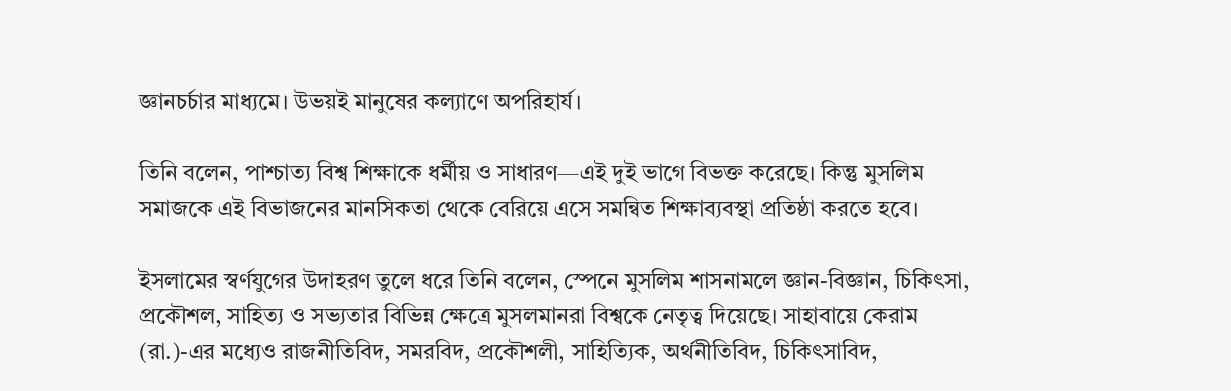জ্ঞানচর্চার মাধ্যমে। উভয়ই মানুষের কল্যাণে অপরিহার্য।

তিনি বলেন, পাশ্চাত্য বিশ্ব শিক্ষাকে ধর্মীয় ও সাধারণ—এই দুই ভাগে বিভক্ত করেছে। কিন্তু মুসলিম সমাজকে এই বিভাজনের মানসিকতা থেকে বেরিয়ে এসে সমন্বিত শিক্ষাব্যবস্থা প্রতিষ্ঠা করতে হবে।

ইসলামের স্বর্ণযুগের উদাহরণ তুলে ধরে তিনি বলেন, স্পেনে মুসলিম শাসনামলে জ্ঞান-বিজ্ঞান, চিকিৎসা, প্রকৌশল, সাহিত্য ও সভ্যতার বিভিন্ন ক্ষেত্রে মুসলমানরা বিশ্বকে নেতৃত্ব দিয়েছে। সাহাবায়ে কেরাম (রা.)-এর মধ্যেও রাজনীতিবিদ, সমরবিদ, প্রকৌশলী, সাহিত্যিক, অর্থনীতিবিদ, চিকিৎসাবিদ,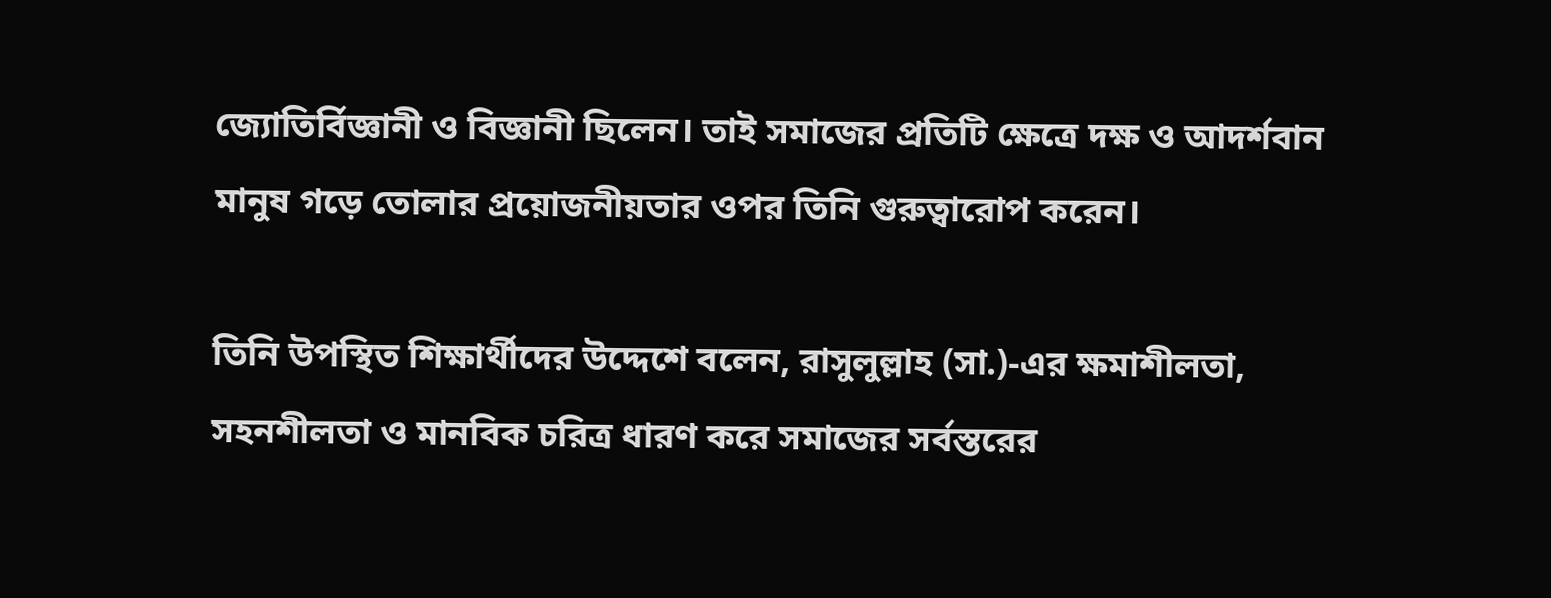জ্যোতির্বিজ্ঞানী ও বিজ্ঞানী ছিলেন। তাই সমাজের প্রতিটি ক্ষেত্রে দক্ষ ও আদর্শবান মানুষ গড়ে তোলার প্রয়োজনীয়তার ওপর তিনি গুরুত্বারোপ করেন।

তিনি উপস্থিত শিক্ষার্থীদের উদ্দেশে বলেন, রাসুলুল্লাহ (সা.)-এর ক্ষমাশীলতা, সহনশীলতা ও মানবিক চরিত্র ধারণ করে সমাজের সর্বস্তরের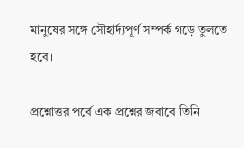মানুষের সঙ্গে সৌহার্দ্যপূর্ণ সম্পর্ক গড়ে তুলতে হবে।

প্রশ্নোত্তর পর্বে এক প্রশ্নের জবাবে তিনি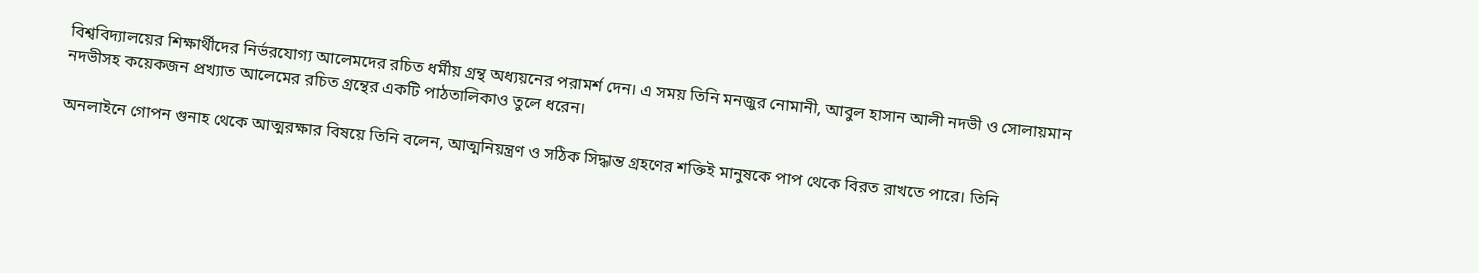বিশ্ববিদ্যালয়ের শিক্ষার্থীদের নির্ভরযোগ্য আলেমদের রচিত ধর্মীয় গ্রন্থ অধ্যয়নের পরামর্শ দেন। এ সময় তিনি মনজুর নোমানী, আবুল হাসান আলী নদভী ও সোলায়মান নদভীসহ কয়েকজন প্রখ্যাত আলেমের রচিত গ্রন্থের একটি পাঠতালিকাও তুলে ধরেন।

অনলাইনে গোপন গুনাহ থেকে আত্মরক্ষার বিষয়ে তিনি বলেন, আত্মনিয়ন্ত্রণ ও সঠিক সিদ্ধান্ত গ্রহণের শক্তিই মানুষকে পাপ থেকে বিরত রাখতে পারে। তিনি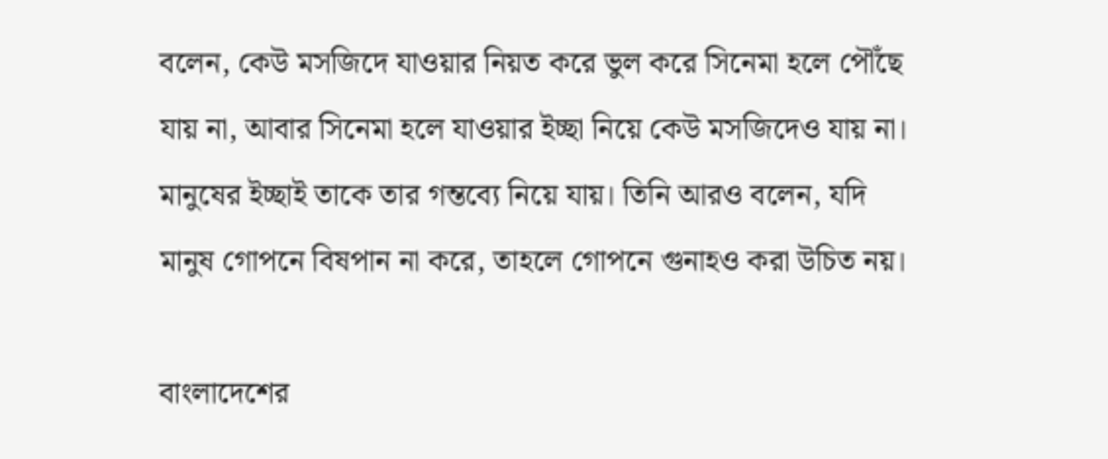বলেন, কেউ মসজিদে যাওয়ার নিয়ত করে ভুল করে সিনেমা হলে পৌঁছে যায় না, আবার সিনেমা হলে যাওয়ার ইচ্ছা নিয়ে কেউ মসজিদেও যায় না। মানুষের ইচ্ছাই তাকে তার গন্তব্যে নিয়ে যায়। তিনি আরও বলেন, যদি মানুষ গোপনে বিষপান না করে, তাহলে গোপনে গুনাহও করা উচিত নয়।

বাংলাদেশের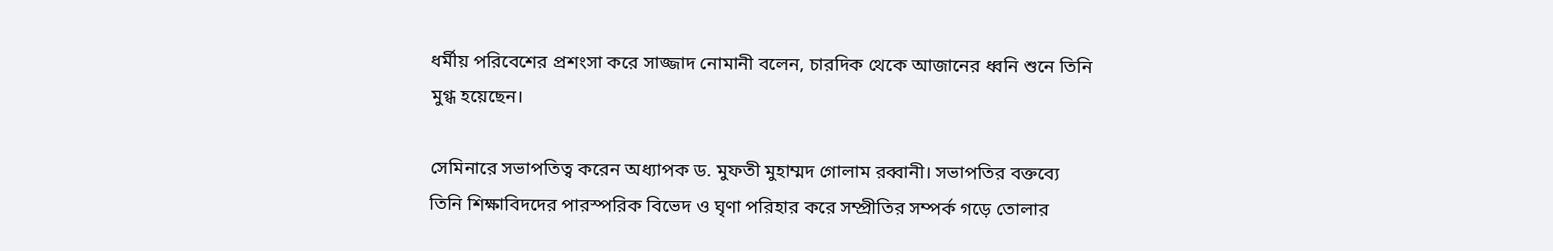ধর্মীয় পরিবেশের প্রশংসা করে সাজ্জাদ নোমানী বলেন, চারদিক থেকে আজানের ধ্বনি শুনে তিনি মুগ্ধ হয়েছেন।

সেমিনারে সভাপতিত্ব করেন অধ্যাপক ড. মুফতী মুহাম্মদ গোলাম রব্বানী। সভাপতির বক্তব্যে তিনি শিক্ষাবিদদের পারস্পরিক বিভেদ ও ঘৃণা পরিহার করে সম্প্রীতির সম্পর্ক গড়ে তোলার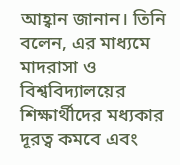আহ্বান জানান। তিনি বলেন, এর মাধ্যমে মাদরাসা ও বিশ্ববিদ্যালয়ের শিক্ষার্থীদের মধ্যকার দূরত্ব কমবে এবং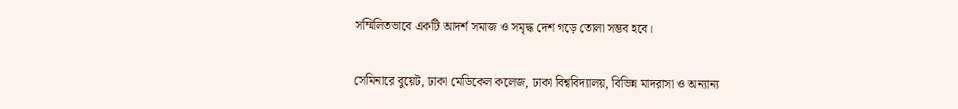সম্মিলিতভাবে একটি আদর্শ সমাজ ও সমৃদ্ধ দেশ গড়ে তোলা সম্ভব হবে।

সেমিনারে বুয়েট, ঢাকা মেডিকেল কলেজ, ঢাকা বিশ্ববিদ্যালয়, বিভিন্ন মাদরাসা ও অন্যান্য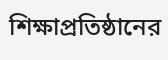শিক্ষাপ্রতিষ্ঠানের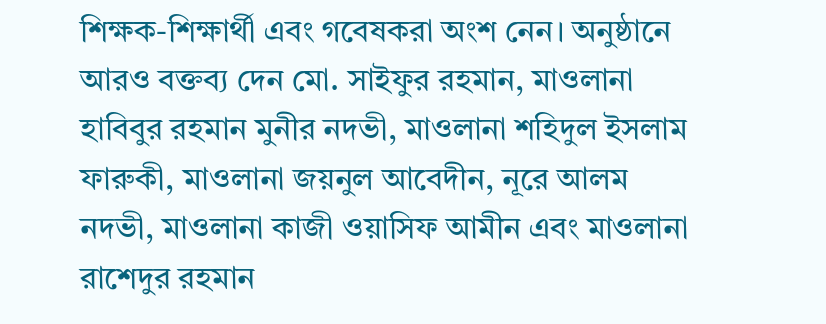শিক্ষক-শিক্ষার্থী এবং গবেষকরা অংশ নেন। অনুষ্ঠানে আরও বক্তব্য দেন মো. সাইফুর রহমান, মাওলানা হাবিবুর রহমান মুনীর নদভী, মাওলানা শহিদুল ইসলাম ফারুকী, মাওলানা জয়নুল আবেদীন, নূরে আলম নদভী, মাওলানা কাজী ওয়াসিফ আমীন এবং মাওলানা রাশেদুর রহমান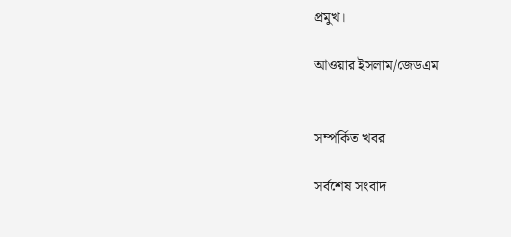প্রমুখ।

আওয়ার ইসলাম/জেডএম


সম্পর্কিত খবর

সর্বশেষ সংবাদ